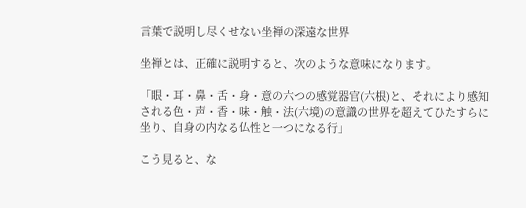言葉で説明し尽くせない坐禅の深遠な世界

坐禅とは、正確に説明すると、次のような意味になります。

「眼・耳・鼻・舌・身・意の六つの感覚器官(六根)と、それにより感知される色・声・香・味・触・法(六境)の意識の世界を超えてひたすらに坐り、自身の内なる仏性と一つになる行」

こう見ると、な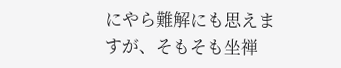にやら難解にも思えますが、そもそも坐禅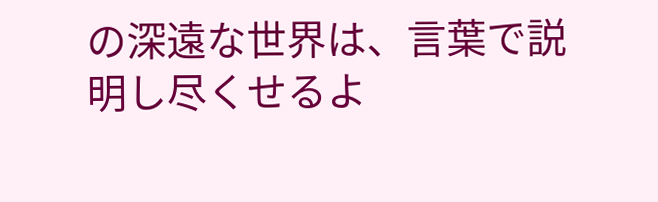の深遠な世界は、言葉で説明し尽くせるよ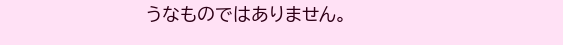うなものではありません。